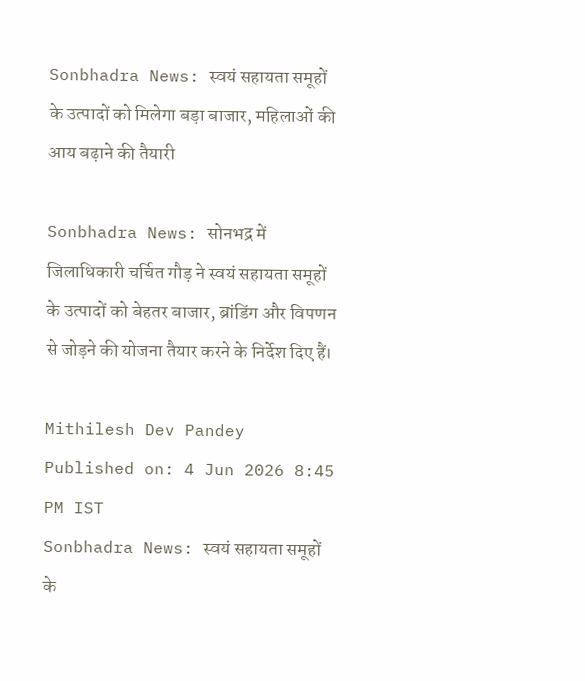Sonbhadra News: स्वयं सहायता समूहों के उत्पादों को मिलेगा बड़ा बाजार, महिलाओं की आय बढ़ाने की तैयारी

Sonbhadra News: सोनभद्र में जिलाधिकारी चर्चित गौड़ ने स्वयं सहायता समूहों के उत्पादों को बेहतर बाजार, ब्रांडिंग और विपणन से जोड़ने की योजना तैयार करने के निर्देश दिए हैं।

Mithilesh Dev Pandey
Published on: 4 Jun 2026 8:45 PM IST
Sonbhadra News: स्वयं सहायता समूहों के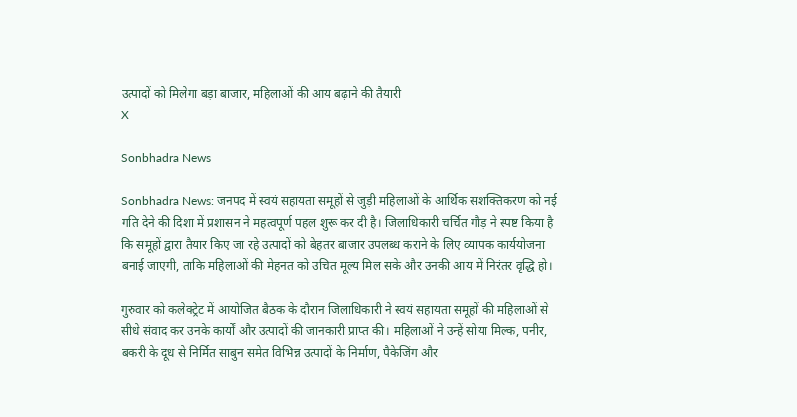उत्पादों को मिलेगा बड़ा बाजार, महिलाओं की आय बढ़ाने की तैयारी
X

Sonbhadra News

Sonbhadra News: जनपद में स्वयं सहायता समूहों से जुड़ी महिलाओं के आर्थिक सशक्तिकरण को नई गति देने की दिशा में प्रशासन ने महत्वपूर्ण पहल शुरू कर दी है। जिलाधिकारी चर्चित गौड़ ने स्पष्ट किया है कि समूहों द्वारा तैयार किए जा रहे उत्पादों को बेहतर बाजार उपलब्ध कराने के लिए व्यापक कार्ययोजना बनाई जाएगी, ताकि महिलाओं की मेहनत को उचित मूल्य मिल सके और उनकी आय में निरंतर वृद्धि हो।

गुरुवार को कलेक्ट्रेट में आयोजित बैठक के दौरान जिलाधिकारी ने स्वयं सहायता समूहों की महिलाओं से सीधे संवाद कर उनके कार्यों और उत्पादों की जानकारी प्राप्त की। महिलाओं ने उन्हें सोया मिल्क, पनीर, बकरी के दूध से निर्मित साबुन समेत विभिन्न उत्पादों के निर्माण, पैकेजिंग और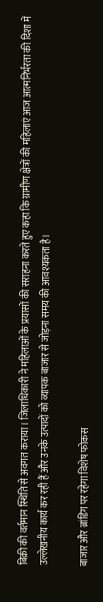बिक्री की वर्तमान स्थिति से अवगत कराया। जिलाधिकारी ने महिलाओं के प्रयासों की सराहना करते हुए कहा कि ग्रामीण क्षेत्रों की महिलाएं आज आत्मनिर्भरता की दिशा में उल्लेखनीय कार्य कर रही हैं और उनके उत्पादों को व्यापक बाजार से जोड़ना समय की आवश्यकता है।

बाजार और ब्रांडिंग पर रहेगा विशेष फोकस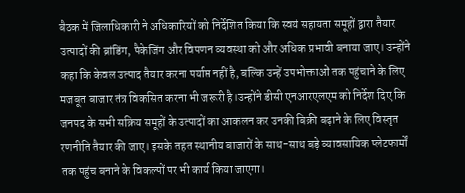बैठक में जिलाधिकारी ने अधिकारियों को निर्देशित किया कि स्वयं सहायता समूहों द्वारा तैयार उत्पादों की ब्रांडिंग, पैकेजिंग और विपणन व्यवस्था को और अधिक प्रभावी बनाया जाए। उन्होंने कहा कि केवल उत्पाद तैयार करना पर्याप्त नहीं है, बल्कि उन्हें उपभोक्ताओं तक पहुंचाने के लिए मजबूत बाजार तंत्र विकसित करना भी जरूरी है।उन्होंने डीसी एनआरएलएम को निर्देश दिए कि जनपद के सभी सक्रिय समूहों के उत्पादों का आकलन कर उनकी बिक्री बढ़ाने के लिए विस्तृत रणनीति तैयार की जाए। इसके तहत स्थानीय बाजारों के साथ-साथ बड़े व्यावसायिक प्लेटफार्मों तक पहुंच बनाने के विकल्पों पर भी कार्य किया जाएगा।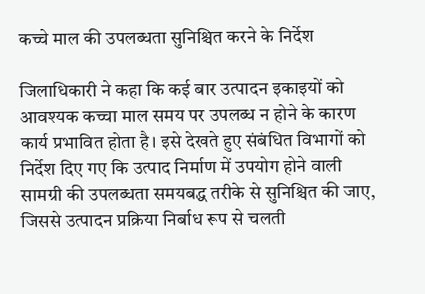कच्चे माल की उपलब्धता सुनिश्चित करने के निर्देश

जिलाधिकारी ने कहा कि कई बार उत्पादन इकाइयों को आवश्यक कच्चा माल समय पर उपलब्ध न होने के कारण कार्य प्रभावित होता है। इसे देखते हुए संबंधित विभागों को निर्देश दिए गए कि उत्पाद निर्माण में उपयोग होने वाली सामग्री की उपलब्धता समयबद्ध तरीके से सुनिश्चित की जाए, जिससे उत्पादन प्रक्रिया निर्बाध रूप से चलती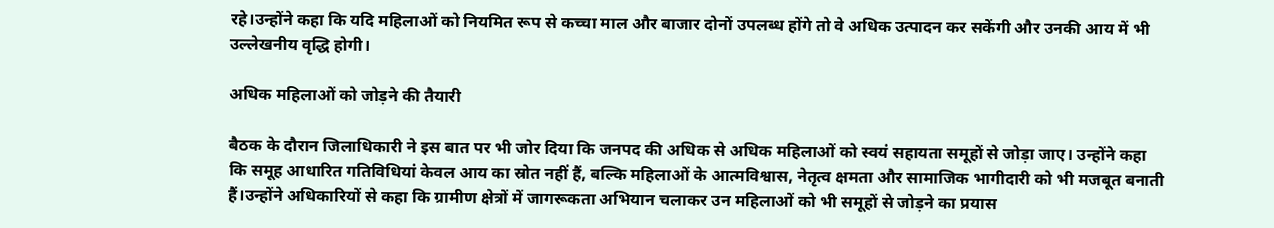रहे।उन्होंने कहा कि यदि महिलाओं को नियमित रूप से कच्चा माल और बाजार दोनों उपलब्ध होंगे तो वे अधिक उत्पादन कर सकेंगी और उनकी आय में भी उल्लेखनीय वृद्धि होगी।

अधिक महिलाओं को जोड़ने की तैयारी

बैठक के दौरान जिलाधिकारी ने इस बात पर भी जोर दिया कि जनपद की अधिक से अधिक महिलाओं को स्वयं सहायता समूहों से जोड़ा जाए। उन्होंने कहा कि समूह आधारित गतिविधियां केवल आय का स्रोत नहीं हैं, बल्कि महिलाओं के आत्मविश्वास, नेतृत्व क्षमता और सामाजिक भागीदारी को भी मजबूत बनाती हैं।उन्होंने अधिकारियों से कहा कि ग्रामीण क्षेत्रों में जागरूकता अभियान चलाकर उन महिलाओं को भी समूहों से जोड़ने का प्रयास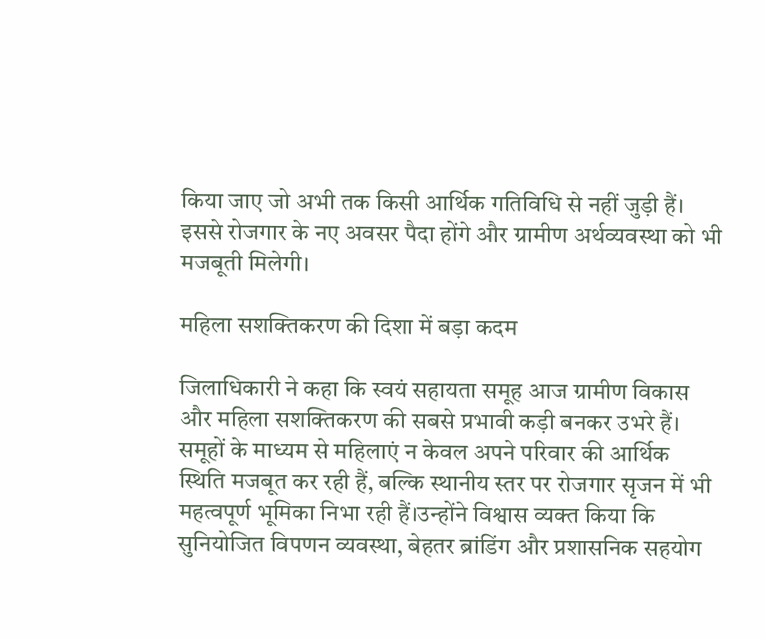किया जाए जो अभी तक किसी आर्थिक गतिविधि से नहीं जुड़ी हैं। इससे रोजगार के नए अवसर पैदा होंगे और ग्रामीण अर्थव्यवस्था को भी मजबूती मिलेगी।

महिला सशक्तिकरण की दिशा में बड़ा कदम

जिलाधिकारी ने कहा कि स्वयं सहायता समूह आज ग्रामीण विकास और महिला सशक्तिकरण की सबसे प्रभावी कड़ी बनकर उभरे हैं। समूहों के माध्यम से महिलाएं न केवल अपने परिवार की आर्थिक स्थिति मजबूत कर रही हैं, बल्कि स्थानीय स्तर पर रोजगार सृजन में भी महत्वपूर्ण भूमिका निभा रही हैं।उन्होंने विश्वास व्यक्त किया कि सुनियोजित विपणन व्यवस्था, बेहतर ब्रांडिंग और प्रशासनिक सहयोग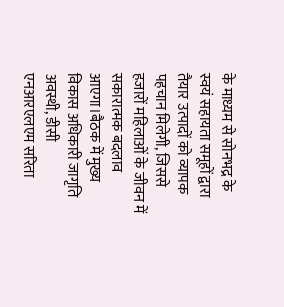के माध्यम से सोनभद्र के स्वयं सहायता समूहों द्वारा तैयार उत्पादों को व्यापक पहचान मिलेगी, जिससे हजारों महिलाओं के जीवन में सकारात्मक बदलाव आएगा।बैठक में मुख्य विकास अधिकारी जागृति अवस्थी, डीसी एनआरएलएम सरिता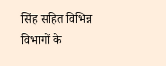सिंह सहित विभिन्न विभागों के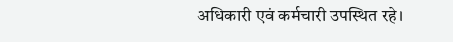अधिकारी एवं कर्मचारी उपस्थित रहे।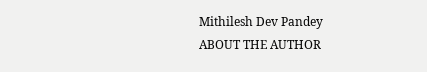Mithilesh Dev Pandey
ABOUT THE AUTHOR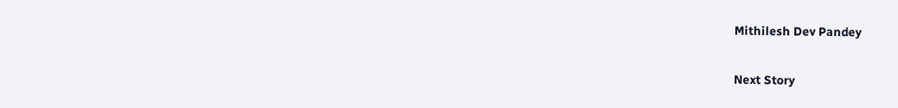Mithilesh Dev Pandey

Next Story